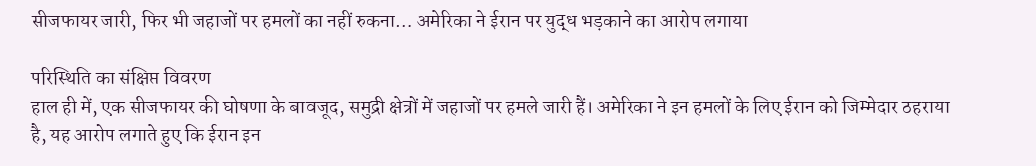सीजफायर जारी, फिर भी जहाजों पर हमलों का नहीं रुकना… अमेरिका ने ईरान पर युद्ध भड़काने का आरोप लगाया

परिस्थिति का संक्षिप्त विवरण
हाल ही में, एक सीजफायर की घोषणा के बावजूद, समुद्री क्षेत्रों में जहाजों पर हमले जारी हैं। अमेरिका ने इन हमलों के लिए ईरान को जिम्मेदार ठहराया है, यह आरोप लगाते हुए कि ईरान इन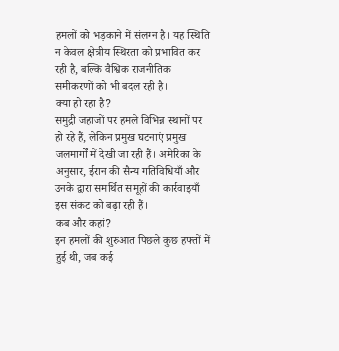हमलों को भड़काने में संलग्न है। यह स्थिति न केवल क्षेत्रीय स्थिरता को प्रभावित कर रही है, बल्कि वैश्विक राजनीतिक समीकरणों को भी बदल रही है।
क्या हो रहा है?
समुद्री जहाजों पर हमले विभिन्न स्थानों पर हो रहे हैं, लेकिन प्रमुख घटनाएं प्रमुख जलमार्गों में देखी जा रही हैं। अमेरिका के अनुसार, ईरान की सैन्य गतिविधियाँ और उनके द्वारा समर्थित समूहों की कार्रवाइयाँ इस संकट को बढ़ा रही हैं।
कब और कहां?
इन हमलों की शुरुआत पिछले कुछ हफ्तों में हुई थी, जब कई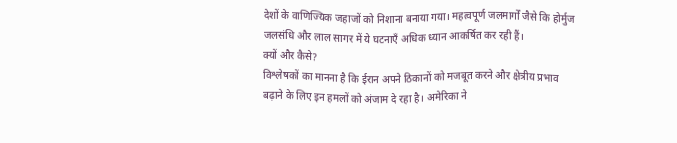देशों के वाणिज्यिक जहाजों को निशाना बनाया गया। महत्वपूर्ण जलमार्गों जैसे कि होर्मुज जलसंधि और लाल सागर में ये घटनाएँ अधिक ध्यान आकर्षित कर रही हैं।
क्यों और कैसे?
विश्लेषकों का मानना है कि ईरान अपने ठिकानों को मजबूत करने और क्षेत्रीय प्रभाव बढ़ाने के लिए इन हमलों को अंजाम दे रहा है। अमेरिका ने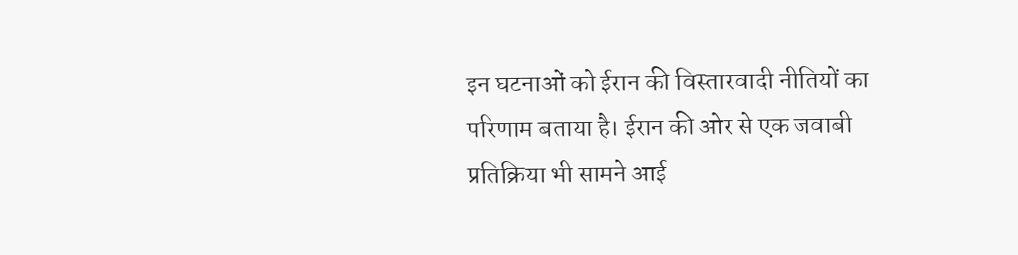इन घटनाओं को ईरान की विस्तारवादी नीतियों का परिणाम बताया है। ईरान की ओर से एक जवाबी प्रतिक्रिया भी सामने आई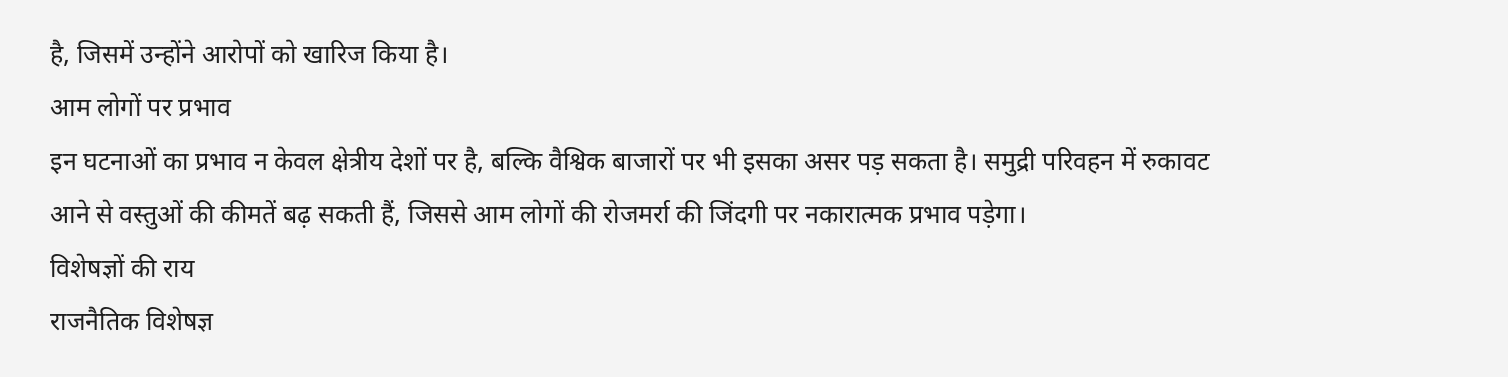है, जिसमें उन्होंने आरोपों को खारिज किया है।
आम लोगों पर प्रभाव
इन घटनाओं का प्रभाव न केवल क्षेत्रीय देशों पर है, बल्कि वैश्विक बाजारों पर भी इसका असर पड़ सकता है। समुद्री परिवहन में रुकावट आने से वस्तुओं की कीमतें बढ़ सकती हैं, जिससे आम लोगों की रोजमर्रा की जिंदगी पर नकारात्मक प्रभाव पड़ेगा।
विशेषज्ञों की राय
राजनैतिक विशेषज्ञ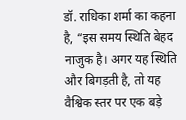डॉ. राधिका शर्मा का कहना है, “इस समय स्थिति बेहद नाजुक है। अगर यह स्थिति और बिगड़ती है, तो यह वैश्विक स्तर पर एक बड़े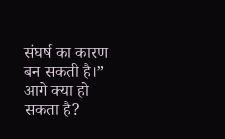संघर्ष का कारण बन सकती है।”
आगे क्या हो सकता है?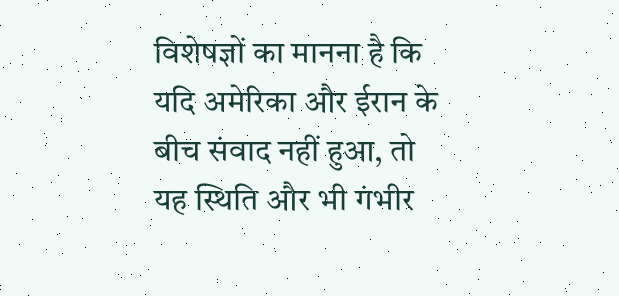विशेषज्ञों का मानना है कि यदि अमेरिका और ईरान के बीच संवाद नहीं हुआ, तो यह स्थिति और भी गंभीर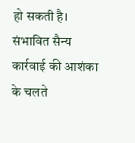हो सकती है। संभावित सैन्य कार्रवाई की आशंका के चलते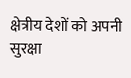क्षेत्रीय देशों को अपनी सुरक्षा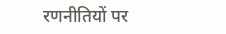रणनीतियों पर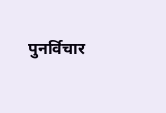पुनर्विचार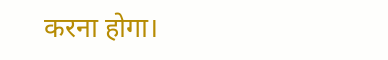करना होगा।